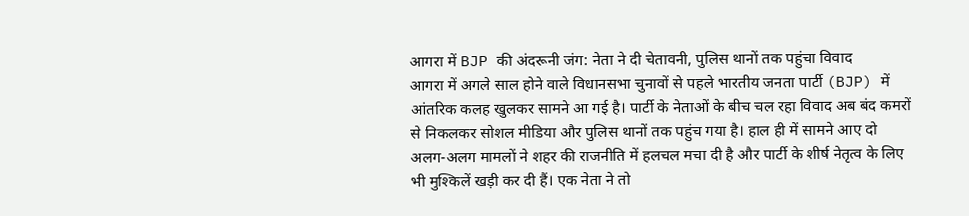आगरा में BJP की अंदरूनी जंग: नेता ने दी चेतावनी, पुलिस थानों तक पहुंचा विवाद
आगरा में अगले साल होने वाले विधानसभा चुनावों से पहले भारतीय जनता पार्टी (BJP) में आंतरिक कलह खुलकर सामने आ गई है। पार्टी के नेताओं के बीच चल रहा विवाद अब बंद कमरों से निकलकर सोशल मीडिया और पुलिस थानों तक पहुंच गया है। हाल ही में सामने आए दो अलग-अलग मामलों ने शहर की राजनीति में हलचल मचा दी है और पार्टी के शीर्ष नेतृत्व के लिए भी मुश्किलें खड़ी कर दी हैं। एक नेता ने तो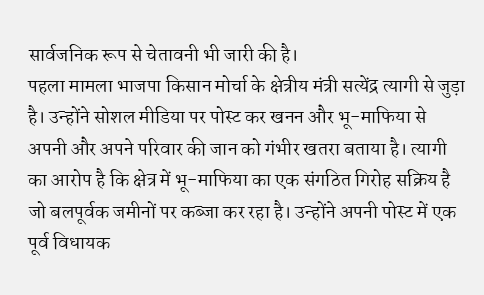सार्वजनिक रूप से चेतावनी भी जारी की है।
पहला मामला भाजपा किसान मोर्चा के क्षेत्रीय मंत्री सत्येंद्र त्यागी से जुड़ा है। उन्होंने सोशल मीडिया पर पोस्ट कर खनन और भू-माफिया से अपनी और अपने परिवार की जान को गंभीर खतरा बताया है। त्यागी का आरोप है कि क्षेत्र में भू-माफिया का एक संगठित गिरोह सक्रिय है जो बलपूर्वक जमीनों पर कब्जा कर रहा है। उन्होंने अपनी पोस्ट में एक पूर्व विधायक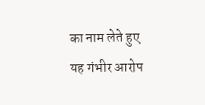का नाम लेते हुए यह गंभीर आरोप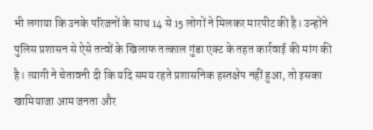भी लगाया कि उनके परिजनों के साथ 14 से 15 लोगों ने मिलकर मारपीट की है। उन्होंने पुलिस प्रशासन से ऐसे तत्वों के खिलाफ तत्काल गुंडा एक्ट के तहत कार्रवाई की मांग की है। त्यागी ने चेतावनी दी कि यदि समय रहते प्रशासनिक हस्तक्षेप नहीं हुआ, तो इसका खामियाजा आम जनता और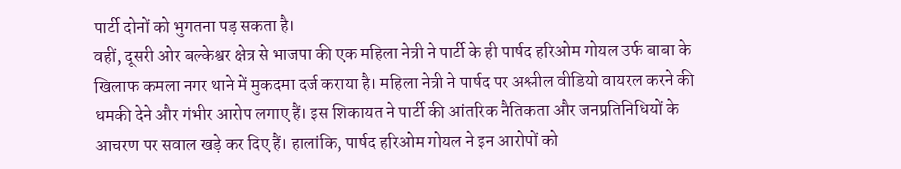पार्टी दोनों को भुगतना पड़ सकता है।
वहीं, दूसरी ओर बल्केश्वर क्षेत्र से भाजपा की एक महिला नेत्री ने पार्टी के ही पार्षद हरिओम गोयल उर्फ बाबा के खिलाफ कमला नगर थाने में मुकदमा दर्ज कराया है। महिला नेत्री ने पार्षद पर अश्लील वीडियो वायरल करने की धमकी देने और गंभीर आरोप लगाए हैं। इस शिकायत ने पार्टी की आंतरिक नैतिकता और जनप्रतिनिधियों के आचरण पर सवाल खड़े कर दिए हैं। हालांकि, पार्षद हरिओम गोयल ने इन आरोपों को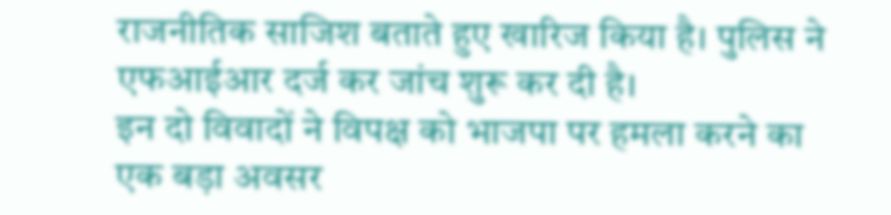राजनीतिक साजिश बताते हुए खारिज किया है। पुलिस ने एफआईआर दर्ज कर जांच शुरू कर दी है।
इन दो विवादों ने विपक्ष को भाजपा पर हमला करने का एक बड़ा अवसर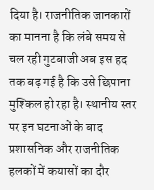दिया है। राजनीतिक जानकारों का मानना है कि लंबे समय से चल रही गुटबाजी अब इस हद तक बढ़ गई है कि उसे छिपाना मुश्किल हो रहा है। स्थानीय स्तर पर इन घटनाओं के बाद प्रशासनिक और राजनीतिक हलकों में कयासों का दौर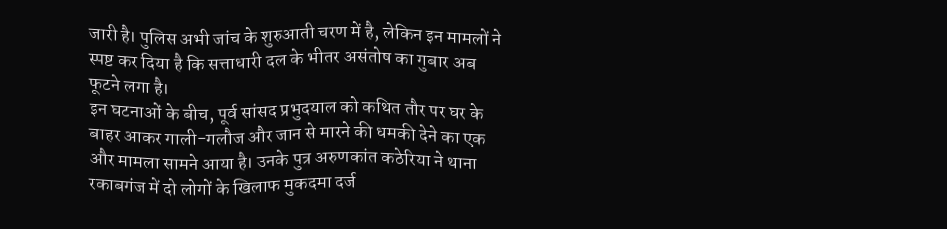जारी है। पुलिस अभी जांच के शुरुआती चरण में है, लेकिन इन मामलों ने स्पष्ट कर दिया है कि सत्ताधारी दल के भीतर असंतोष का गुबार अब फूटने लगा है।
इन घटनाओं के बीच, पूर्व सांसद प्रभुदयाल को कथित तौर पर घर के बाहर आकर गाली-गलौज और जान से मारने की धमकी देने का एक और मामला सामने आया है। उनके पुत्र अरुणकांत कठेरिया ने थाना रकाबगंज में दो लोगों के खिलाफ मुकदमा दर्ज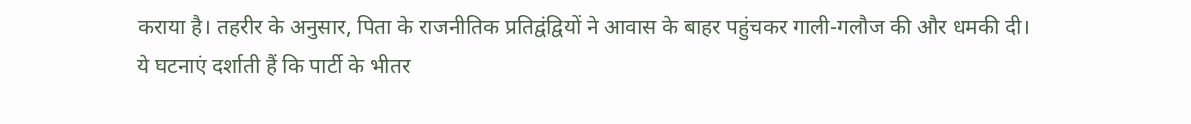कराया है। तहरीर के अनुसार, पिता के राजनीतिक प्रतिद्वंद्वियों ने आवास के बाहर पहुंचकर गाली-गलौज की और धमकी दी।
ये घटनाएं दर्शाती हैं कि पार्टी के भीतर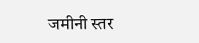जमीनी स्तर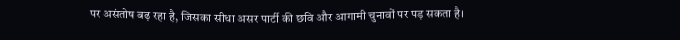पर असंतोष बढ़ रहा है, जिसका सीधा असर पार्टी की छवि और आगामी चुनावों पर पड़ सकता है।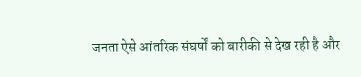जनता ऐसे आंतरिक संघर्षों को बारीकी से देख रही है और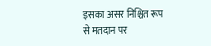इसका असर निश्चित रूप से मतदान पर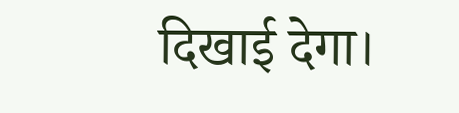दिखाई देगा।